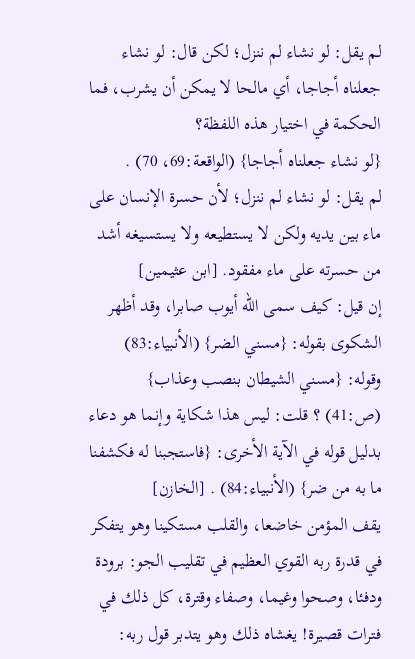لم يقل: لو نشاء لم ننزل؛ لكن قال: لو نشاء جعلناه أجاجا، أي مالحا لا يمكن أن يشرب، فما الحكمة في اختيار هذه اللفظة؟
{لو نشاء جعلناه أجاجا} (الواقعة:69، 70) .
لم يقل: لو نشاء لم ننزل؛ لأن حسرة الإنسان على ماء بين يديه ولكن لا يستطيعه ولا يستسيغه أشد من حسرته على ماء مفقود. [ابن عثيمين]
إن قيل: كيف سمى الله أيوب صابرا، وقد أظهر الشكوى بقوله: {مسني الضر} (الأنبياء:83) وقوله: {مسني الشيطان بنصب وعذاب} (ص:41) ؟ قلت: ليس هذا شكاية وإنما هو دعاء بدليل قوله في الآية الأخرى: {فاستجبنا له فكشفنا ما به من ضر} (الأنبياء:84) . [الخازن]
يقف المؤمن خاضعا، والقلب مستكينا وهو يتفكر في قدرة ربه القوي العظيم في تقليب الجو: برودة ودفئا، وصحوا وغيما، وصفاء وقترة، كل ذلك في فترات قصيرة! يغشاه ذلك وهو يتدبر قول ربه: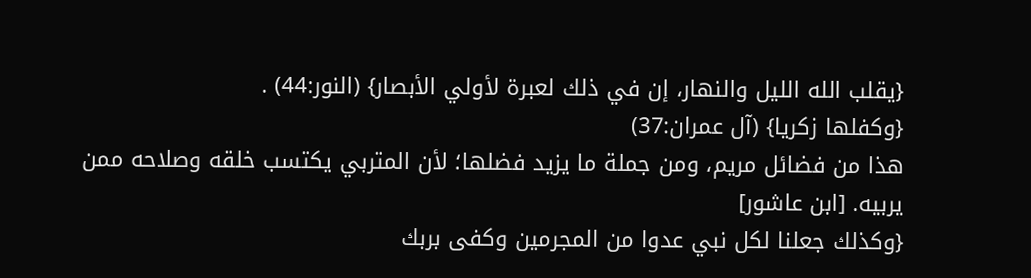{يقلب الله الليل والنهار، إن في ذلك لعبرة لأولي الأبصار} (النور:44) .
{وكفلها زكريا} (آل عمران:37)
هذا من فضائل مريم، ومن جملة ما يزيد فضلها؛ لأن المتربي يكتسب خلقه وصلاحه ممن يربيه. [ابن عاشور]
{وكذلك جعلنا لكل نبي عدوا من المجرمين وكفى بربك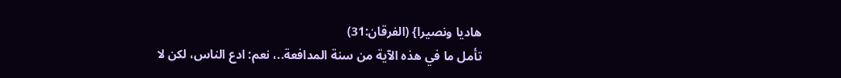هاديا ونصيرا} (الفرقان:31)
تأمل ما في هذه الآية من سنة المدافعة..، نعم: ادع الناس، لكن لا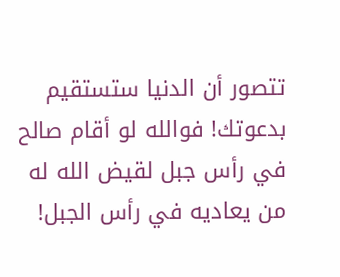تتصور أن الدنيا ستستقيم بدعوتك! فوالله لو أقام صالح في رأس جبل لقيض الله له من يعاديه في رأس الجبل!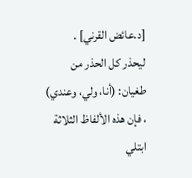[د.عائض القرني] .
ليحذر كل الحذر من طغيان: (أنا، ولي، وعندي) ، فإن هذه الألفاظ الثلاثة ابتلي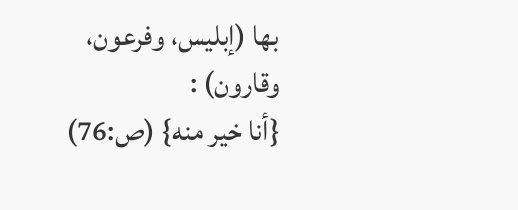بها (إبليس، وفرعون، وقارون) :
{أنا خير منه} (ص:76)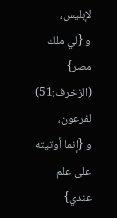لإبليس،
و {لي ملك مصر} (الزخرف:51) لفرعون،
و {إنما أوتيته على علم عندي}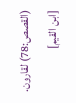(القصص:78) لقارون. [ابن القيم]